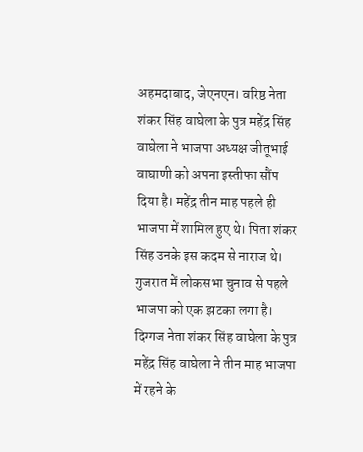अहमदाबाद, जेएनएन। वरिष्ठ नेता शंकर सिंह वाघेला के पुत्र महेंद्र सिंह वाघेला ने भाजपा अध्यक्ष जीतूभाई वाघाणी को अपना इस्तीफा सौंप दिया है। महेंद्र तीन माह पहले ही भाजपा में शामिल हुए थे। पिता शंकर सिंह उनके इस कदम से नाराज थे।
गुजरात में लोकसभा चुनाव से पहले भाजपा को एक झटका लगा है। दिग्गज नेता शंकर सिंह वाघेला के पुत्र महेंद्र सिंह वाघेला ने तीन माह भाजपा में रहने के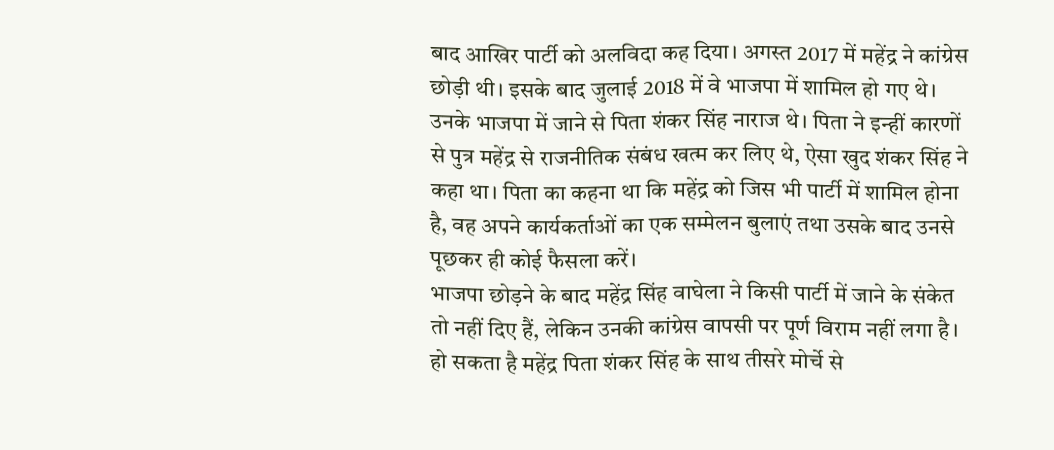बाद आखिर पार्टी को अलविदा कह दिया। अगस्त 2017 में महेंद्र ने कांग्रेस छोड़ी थी। इसके बाद जुलाई 2018 में वे भाजपा में शामिल हो गए थे। उनके भाजपा में जाने से पिता शंकर सिंह नाराज थे। पिता ने इन्हीं कारणों से पुत्र महेंद्र से राजनीतिक संबंध खत्म कर लिए थे, ऐसा खुद शंकर सिंह ने कहा था। पिता का कहना था कि महेंद्र को जिस भी पार्टी में शामिल होना है, वह अपने कार्यकर्ताओं का एक सम्मेलन बुलाएं तथा उसके बाद उनसे पूछकर ही कोई फैसला करें।
भाजपा छोड़ने के बाद महेंद्र सिंह वाघेला ने किसी पार्टी में जाने के संकेत तो नहीं दिए हैं, लेकिन उनकी कांग्रेस वापसी पर पूर्ण विराम नहीं लगा है। हो सकता है महेंद्र पिता शंकर सिंह के साथ तीसरे मोर्चे से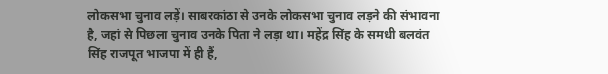लोकसभा चुनाव लड़ें। साबरकांठा से उनके लोकसभा चुनाव लड़ने की संभावना है, जहां से पिछला चुनाव उनके पिता ने लड़ा था। महेंद्र सिंह के समधी बलवंत सिंह राजपूत भाजपा में ही हैं,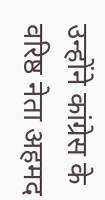उन्होंने कांग्रेस के वरिष्ठ नेता अहमद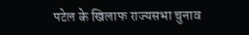पटेल के खिलाफ राज्यसभा चुनाव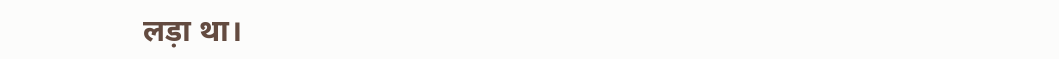लड़ा था।